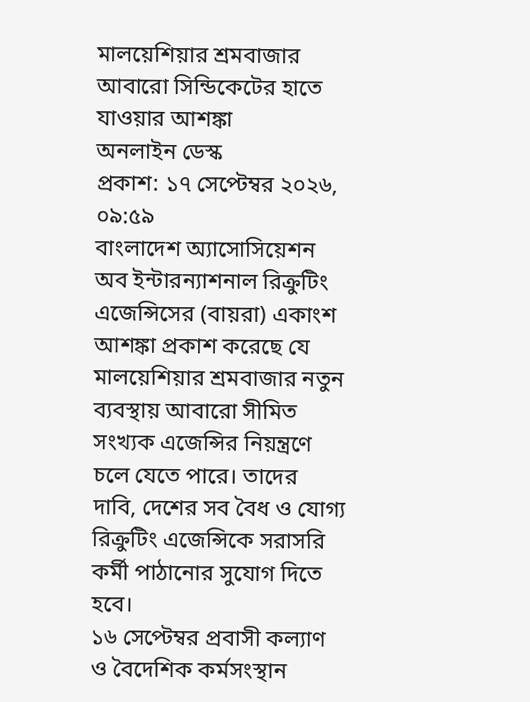মালয়েশিয়ার শ্রমবাজার আবারো সিন্ডিকেটের হাতে যাওয়ার আশঙ্কা
অনলাইন ডেস্ক
প্রকাশ: ১৭ সেপ্টেম্বর ২০২৬, ০৯:৫৯
বাংলাদেশ অ্যাসোসিয়েশন অব ইন্টারন্যাশনাল রিক্রুটিং এজেন্সিসের (বায়রা) একাংশ আশঙ্কা প্রকাশ করেছে যে মালয়েশিয়ার শ্রমবাজার নতুন ব্যবস্থায় আবারো সীমিত সংখ্যক এজেন্সির নিয়ন্ত্রণে চলে যেতে পারে। তাদের দাবি, দেশের সব বৈধ ও যোগ্য রিক্রুটিং এজেন্সিকে সরাসরি কর্মী পাঠানোর সুযোগ দিতে হবে।
১৬ সেপ্টেম্বর প্রবাসী কল্যাণ ও বৈদেশিক কর্মসংস্থান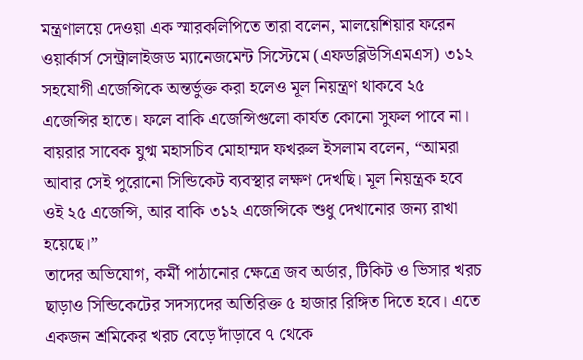মন্ত্রণালয়ে দেওয়া এক স্মারকলিপিতে তারা বলেন, মালয়েশিয়ার ফরেন ওয়ার্কার্স সেন্ট্রালাইজড ম্যানেজমেন্ট সিস্টেমে (এফডব্লিউসিএমএস) ৩১২ সহযোগী এজেন্সিকে অন্তর্ভুক্ত করা হলেও মূল নিয়ন্ত্রণ থাকবে ২৫ এজেন্সির হাতে। ফলে বাকি এজেন্সিগুলো কার্যত কোনো সুফল পাবে না।
বায়রার সাবেক যুগ্ম মহাসচিব মোহাম্মদ ফখরুল ইসলাম বলেন, “আমরা আবার সেই পুরোনো সিন্ডিকেট ব্যবস্থার লক্ষণ দেখছি। মূল নিয়ন্ত্রক হবে ওই ২৫ এজেন্সি, আর বাকি ৩১২ এজেন্সিকে শুধু দেখানোর জন্য রাখা হয়েছে।”
তাদের অভিযোগ, কর্মী পাঠানোর ক্ষেত্রে জব অর্ডার, টিকিট ও ভিসার খরচ ছাড়াও সিন্ডিকেটের সদস্যদের অতিরিক্ত ৫ হাজার রিঙ্গিত দিতে হবে। এতে একজন শ্রমিকের খরচ বেড়ে দাঁড়াবে ৭ থেকে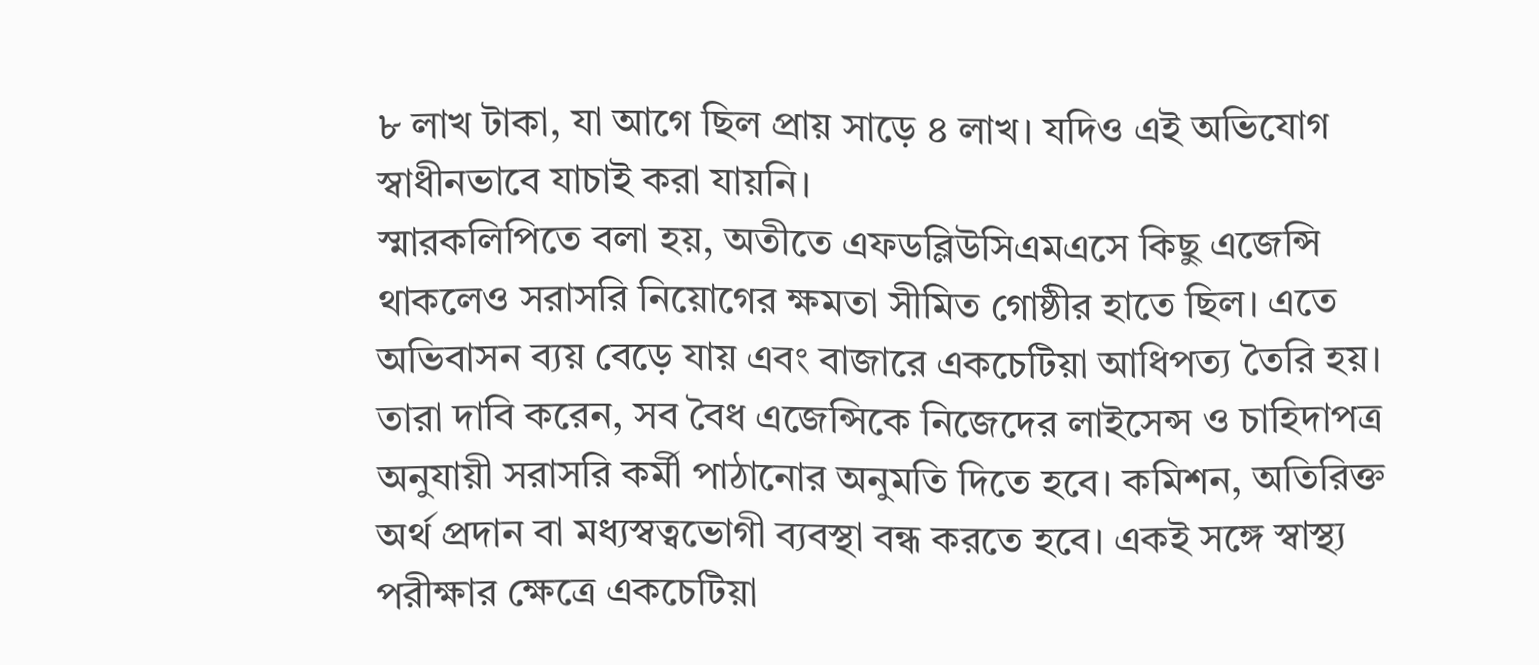৮ লাখ টাকা, যা আগে ছিল প্রায় সাড়ে ৪ লাখ। যদিও এই অভিযোগ স্বাধীনভাবে যাচাই করা যায়নি।
স্মারকলিপিতে বলা হয়, অতীতে এফডব্লিউসিএমএসে কিছু এজেন্সি থাকলেও সরাসরি নিয়োগের ক্ষমতা সীমিত গোষ্ঠীর হাতে ছিল। এতে অভিবাসন ব্যয় বেড়ে যায় এবং বাজারে একচেটিয়া আধিপত্য তৈরি হয়।
তারা দাবি করেন, সব বৈধ এজেন্সিকে নিজেদের লাইসেন্স ও চাহিদাপত্র অনুযায়ী সরাসরি কর্মী পাঠানোর অনুমতি দিতে হবে। কমিশন, অতিরিক্ত অর্থ প্রদান বা মধ্যস্বত্বভোগী ব্যবস্থা বন্ধ করতে হবে। একই সঙ্গে স্বাস্থ্য পরীক্ষার ক্ষেত্রে একচেটিয়া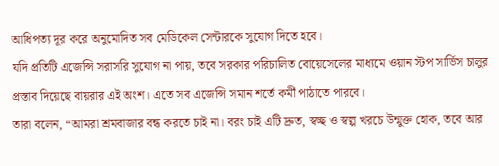আধিপত্য দূর করে অনুমোদিত সব মেডিকেল সেন্টারকে সুযোগ দিতে হবে।
যদি প্রতিটি এজেন্সি সরাসরি সুযোগ না পায়, তবে সরকার পরিচালিত বোয়েসেলের মাধ্যমে ওয়ান স্টপ সার্ভিস চালুর প্রস্তাব দিয়েছে বায়রার এই অংশ। এতে সব এজেন্সি সমান শর্তে কর্মী পাঠাতে পারবে।
তারা বলেন, “আমরা শ্রমবাজার বন্ধ করতে চাই না। বরং চাই এটি দ্রুত, স্বচ্ছ ও স্বল্প খরচে উন্মুক্ত হোক, তবে আর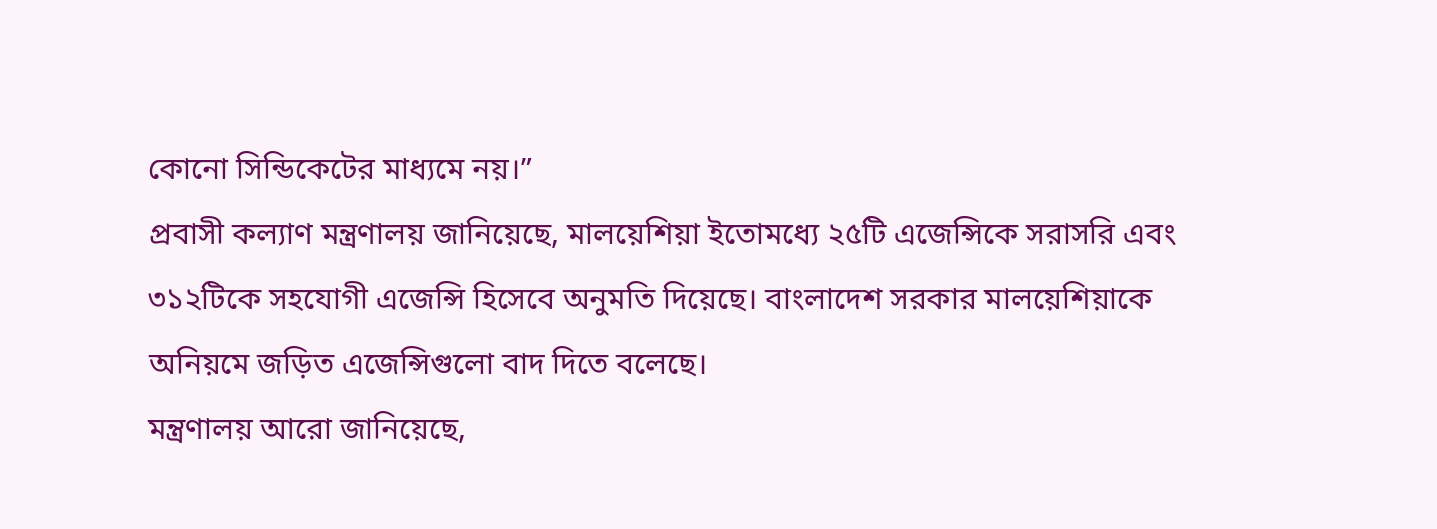কোনো সিন্ডিকেটের মাধ্যমে নয়।”
প্রবাসী কল্যাণ মন্ত্রণালয় জানিয়েছে, মালয়েশিয়া ইতোমধ্যে ২৫টি এজেন্সিকে সরাসরি এবং ৩১২টিকে সহযোগী এজেন্সি হিসেবে অনুমতি দিয়েছে। বাংলাদেশ সরকার মালয়েশিয়াকে অনিয়মে জড়িত এজেন্সিগুলো বাদ দিতে বলেছে।
মন্ত্রণালয় আরো জানিয়েছে,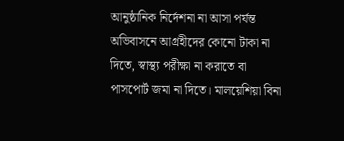আনুষ্ঠানিক নির্দেশনা না আসা পর্যন্ত অভিবাসনে আগ্রহীদের কোনো টাকা না দিতে, স্বাস্থ্য পরীক্ষা না করাতে বা পাসপোর্ট জমা না দিতে। মালয়েশিয়া বিনা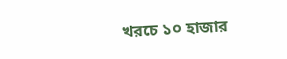খরচে ১০ হাজার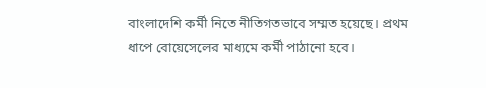বাংলাদেশি কর্মী নিতে নীতিগতভাবে সম্মত হয়েছে। প্রথম ধাপে বোয়েসেলের মাধ্যমে কর্মী পাঠানো হবে।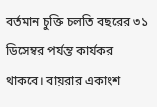বর্তমান চুক্তি চলতি বছরের ৩১ ডিসেম্বর পর্যন্ত কার্যকর থাকবে। বায়রার একাংশ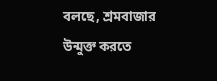বলছে, শ্রমবাজার উন্মুক্ত করতে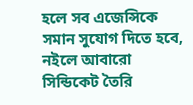হলে সব এজেন্সিকে সমান সুযোগ দিতে হবে, নইলে আবারো সিন্ডিকেট তৈরি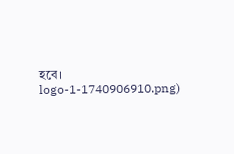হবে।
logo-1-1740906910.png)